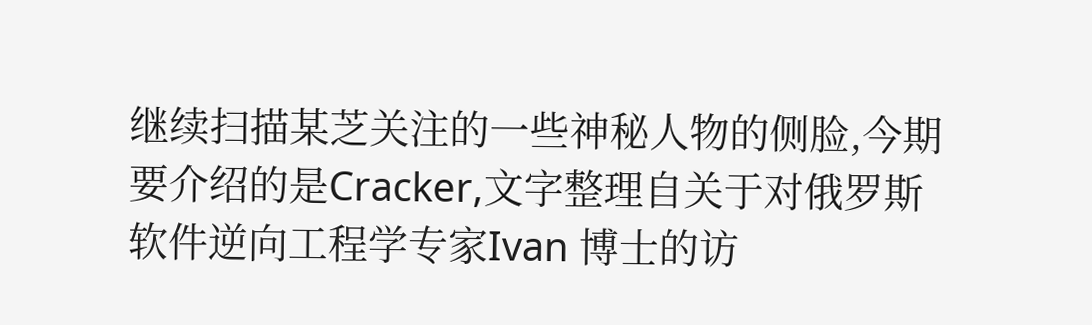继续扫描某芝关注的一些神秘人物的侧脸,今期要介绍的是Cracker,文字整理自关于对俄罗斯软件逆向工程学专家Ivan 博士的访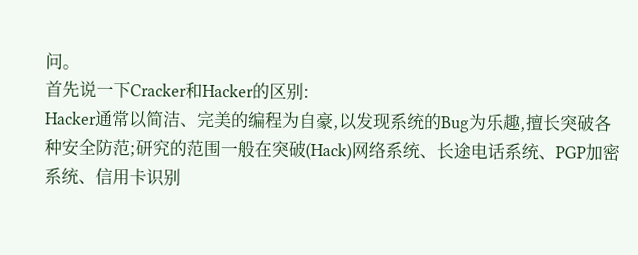问。
首先说一下Cracker和Hacker的区别:
Hacker通常以简洁、完美的编程为自豪,以发现系统的Bug为乐趣,擅长突破各种安全防范;研究的范围一般在突破(Hack)网络系统、长途电话系统、PGP加密系统、信用卡识别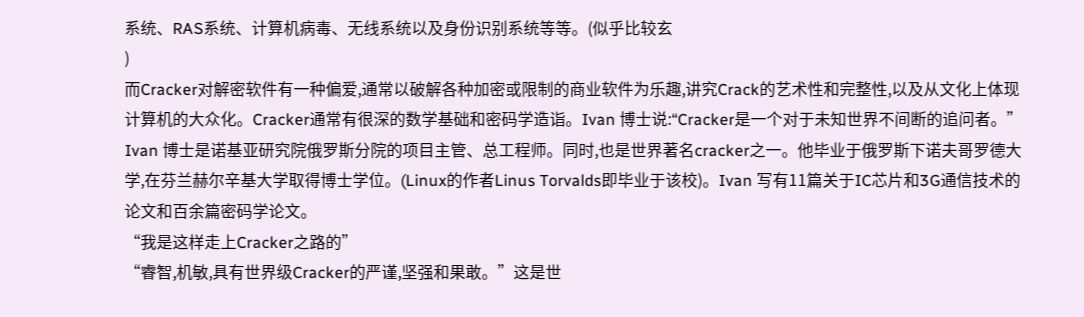系统、RAS系统、计算机病毒、无线系统以及身份识别系统等等。(似乎比较玄
)
而Cracker对解密软件有一种偏爱,通常以破解各种加密或限制的商业软件为乐趣,讲究Crack的艺术性和完整性,以及从文化上体现计算机的大众化。Cracker通常有很深的数学基础和密码学造诣。Ivan 博士说:“Cracker是一个对于未知世界不间断的追问者。”
Ivan 博士是诺基亚研究院俄罗斯分院的项目主管、总工程师。同时,也是世界著名cracker之一。他毕业于俄罗斯下诺夫哥罗德大学,在芬兰赫尔辛基大学取得博士学位。(Linux的作者Linus Torvalds即毕业于该校)。Ivan 写有11篇关于IC芯片和3G通信技术的论文和百余篇密码学论文。
“我是这样走上Cracker之路的”
“睿智,机敏,具有世界级Cracker的严谨,坚强和果敢。”这是世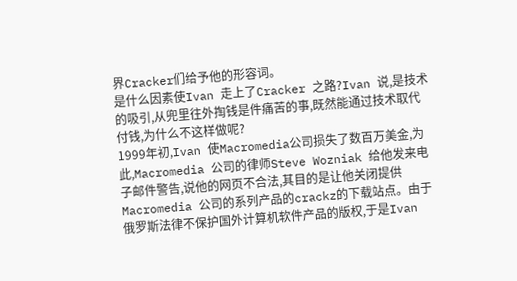界Cracker们给予他的形容词。
是什么因素使Ivan 走上了Cracker 之路?Ivan 说,是技术的吸引,从兜里往外掏钱是件痛苦的事,既然能通过技术取代付钱,为什么不这样做呢?
1999年初,Ivan 使Macromedia公司损失了数百万美金,为此,Macromedia 公司的律师Steve Wozniak 给他发来电子邮件警告,说他的网页不合法,其目的是让他关闭提供Macromedia 公司的系列产品的crackz的下载站点。由于俄罗斯法律不保护国外计算机软件产品的版权,于是Ivan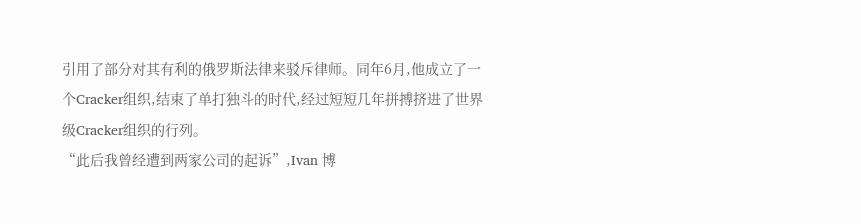引用了部分对其有利的俄罗斯法律来驳斥律师。同年6月,他成立了一个Cracker组织,结束了单打独斗的时代,经过短短几年拼搏挤进了世界级Cracker组织的行列。
“此后我曾经遭到两家公司的起诉”,Ivan 博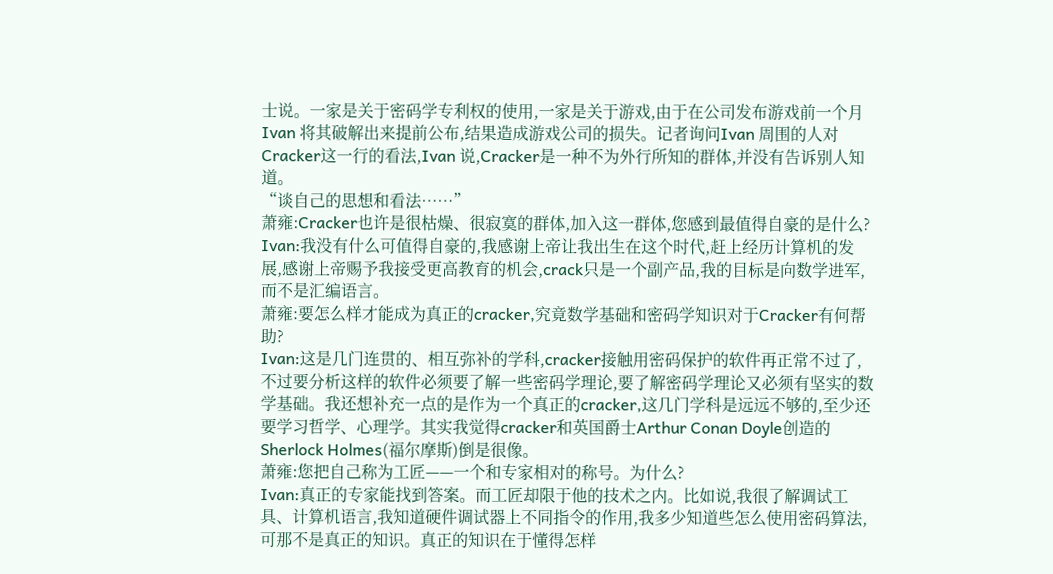士说。一家是关于密码学专利权的使用,一家是关于游戏,由于在公司发布游戏前一个月Ivan 将其破解出来提前公布,结果造成游戏公司的损失。记者询问Ivan 周围的人对Cracker这一行的看法,Ivan 说,Cracker是一种不为外行所知的群体,并没有告诉别人知道。
“谈自己的思想和看法……”
萧雍:Cracker也许是很枯燥、很寂寞的群体,加入这一群体,您感到最值得自豪的是什么?
Ivan:我没有什么可值得自豪的,我感谢上帝让我出生在这个时代,赶上经历计算机的发展,感谢上帝赐予我接受更高教育的机会,crack只是一个副产品,我的目标是向数学进军,而不是汇编语言。
萧雍:要怎么样才能成为真正的cracker,究竟数学基础和密码学知识对于Cracker有何帮助?
Ivan:这是几门连贯的、相互弥补的学科,cracker接触用密码保护的软件再正常不过了,不过要分析这样的软件必须要了解一些密码学理论,要了解密码学理论又必须有坚实的数学基础。我还想补充一点的是作为一个真正的cracker,这几门学科是远远不够的,至少还要学习哲学、心理学。其实我觉得cracker和英国爵士Arthur Conan Doyle创造的Sherlock Holmes(福尔摩斯)倒是很像。
萧雍:您把自己称为工匠——一个和专家相对的称号。为什么?
Ivan:真正的专家能找到答案。而工匠却限于他的技术之内。比如说,我很了解调试工具、计算机语言,我知道硬件调试器上不同指令的作用,我多少知道些怎么使用密码算法,可那不是真正的知识。真正的知识在于懂得怎样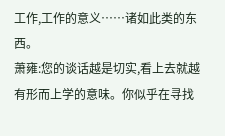工作,工作的意义……诸如此类的东西。
萧雍:您的谈话越是切实,看上去就越有形而上学的意味。你似乎在寻找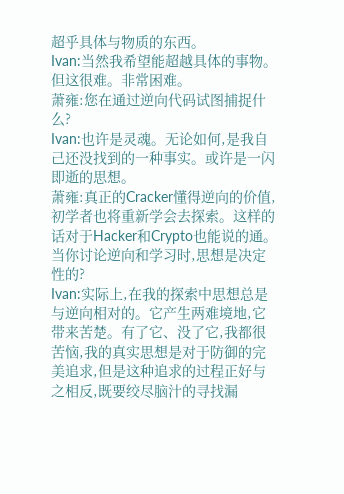超乎具体与物质的东西。
Ivan:当然我希望能超越具体的事物。但这很难。非常困难。
萧雍:您在通过逆向代码试图捕捉什么?
Ivan:也许是灵魂。无论如何,是我自己还没找到的一种事实。或许是一闪即逝的思想。
萧雍:真正的Cracker懂得逆向的价值,初学者也将重新学会去探索。这样的话对于Hacker和Crypto也能说的通。当你讨论逆向和学习时,思想是决定性的?
Ivan:实际上,在我的探索中思想总是与逆向相对的。它产生两难境地,它带来苦楚。有了它、没了它,我都很苦恼,我的真实思想是对于防御的完美追求,但是这种追求的过程正好与之相反,既要绞尽脑汁的寻找漏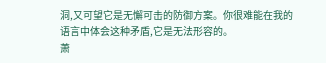洞,又可望它是无懈可击的防御方案。你很难能在我的语言中体会这种矛盾,它是无法形容的。
萧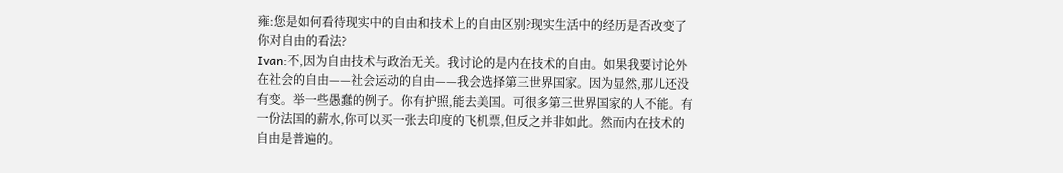雍:您是如何看待现实中的自由和技术上的自由区别?现实生活中的经历是否改变了你对自由的看法?
Ivan:不,因为自由技术与政治无关。我讨论的是内在技术的自由。如果我要讨论外在社会的自由——社会运动的自由——我会选择第三世界国家。因为显然,那儿还没有变。举一些愚蠢的例子。你有护照,能去美国。可很多第三世界国家的人不能。有一份法国的薪水,你可以买一张去印度的飞机票,但反之并非如此。然而内在技术的自由是普遍的。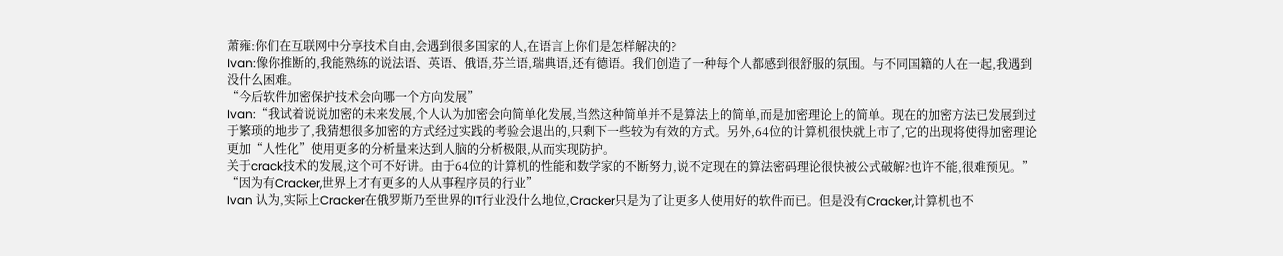萧雍:你们在互联网中分享技术自由,会遇到很多国家的人,在语言上你们是怎样解决的?
Ivan:像你推断的,我能熟练的说法语、英语、俄语,芬兰语,瑞典语,还有德语。我们创造了一种每个人都感到很舒服的氛围。与不同国籍的人在一起,我遇到没什么困难。
“今后软件加密保护技术会向哪一个方向发展”
Ivan:“我试着说说加密的未来发展,个人认为加密会向简单化发展,当然这种简单并不是算法上的简单,而是加密理论上的简单。现在的加密方法已发展到过于繁琐的地步了,我猜想很多加密的方式经过实践的考验会退出的,只剩下一些较为有效的方式。另外,64位的计算机很快就上市了,它的出现将使得加密理论更加“人性化”使用更多的分析量来达到人脑的分析极限,从而实现防护。
关于crack技术的发展,这个可不好讲。由于64位的计算机的性能和数学家的不断努力,说不定现在的算法密码理论很快被公式破解?也许不能,很难预见。”
“因为有Cracker,世界上才有更多的人从事程序员的行业”
Ivan 认为,实际上Cracker在俄罗斯乃至世界的IT行业没什么地位,Cracker只是为了让更多人使用好的软件而已。但是没有Cracker,计算机也不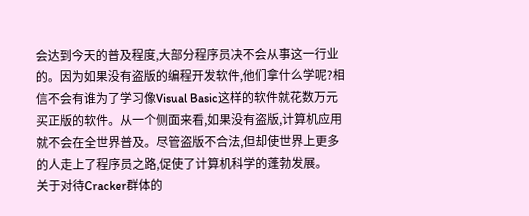会达到今天的普及程度,大部分程序员决不会从事这一行业的。因为如果没有盗版的编程开发软件,他们拿什么学呢?相信不会有谁为了学习像Visual Basic这样的软件就花数万元买正版的软件。从一个侧面来看,如果没有盗版,计算机应用就不会在全世界普及。尽管盗版不合法,但却使世界上更多的人走上了程序员之路,促使了计算机科学的蓬勃发展。
关于对待Cracker群体的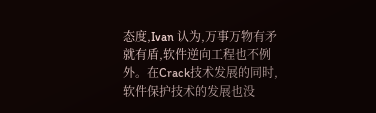态度,Ivan 认为,万事万物有矛就有盾,软件逆向工程也不例外。在Crack技术发展的同时,软件保护技术的发展也没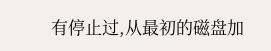有停止过,从最初的磁盘加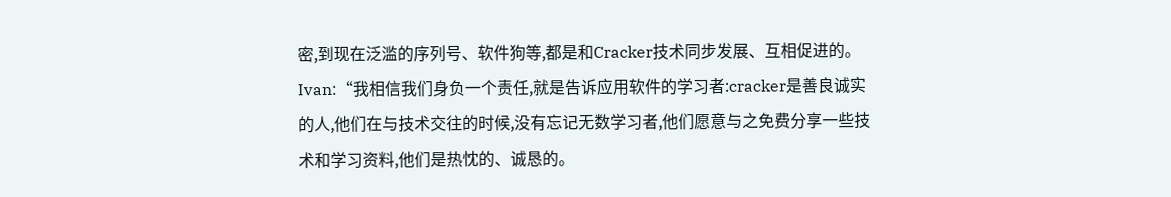密,到现在泛滥的序列号、软件狗等,都是和Cracker技术同步发展、互相促进的。
Ivan:“我相信我们身负一个责任,就是告诉应用软件的学习者:cracker是善良诚实的人,他们在与技术交往的时候,没有忘记无数学习者,他们愿意与之免费分享一些技术和学习资料,他们是热忱的、诚恳的。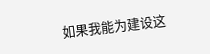如果我能为建设这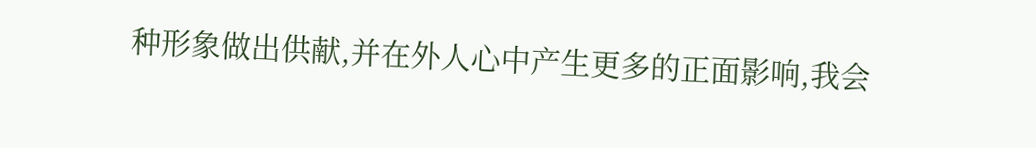种形象做出供献,并在外人心中产生更多的正面影响,我会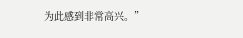为此感到非常高兴。”